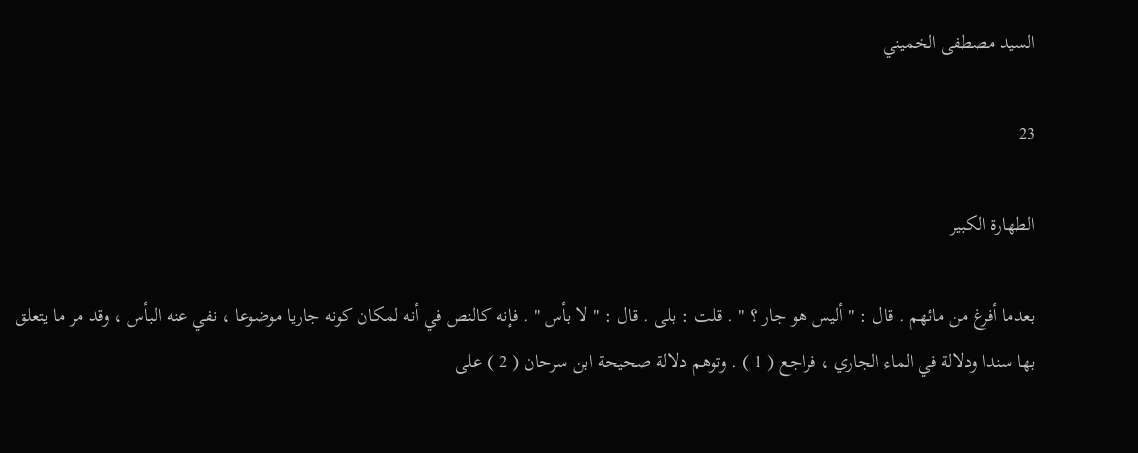السيد مصطفى الخميني

23

الطهارة الكبير

بعدما أفرغ من مائهم . قال : " أليس هو جار ؟ " . قلت : بلى . قال : " لا بأس " . فإنه كالنص في أنه لمكان كونه جاريا موضوعا ، نفي عنه البأس ، وقد مر ما يتعلق بها سندا ودلالة في الماء الجاري ، فراجع ( 1 ) . وتوهم دلالة صحيحة ابن سرحان ( 2 ) على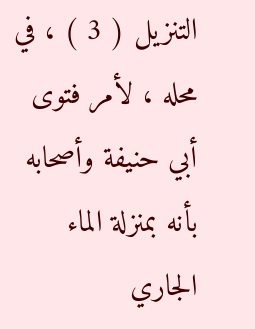التنزيل ( 3 ) ، في محله ، لأمر فتوى أبي حنيفة وأصحابه بأنه بمنزلة الماء الجاري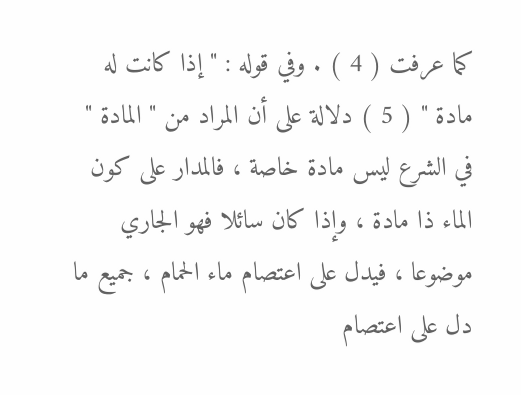كما عرفت ( 4 ) . وفي قوله : " إذا كانت له مادة " ( 5 ) دلالة على أن المراد من " المادة " في الشرع ليس مادة خاصة ، فالمدار على كون الماء ذا مادة ، وإذا كان سائلا فهو الجاري موضوعا ، فيدل على اعتصام ماء الحمام ، جميع ما دل على اعتصام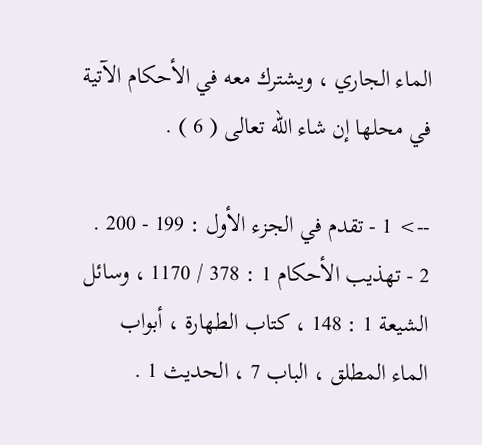الماء الجاري ، ويشترك معه في الأحكام الآتية في محلها إن شاء الله تعالى ( 6 ) .

--> 1 - تقدم في الجزء الأول : 199 - 200 . 2 - تهذيب الأحكام 1 : 378 / 1170 ، وسائل الشيعة 1 : 148 ، كتاب الطهارة ، أبواب الماء المطلق ، الباب 7 ، الحديث 1 .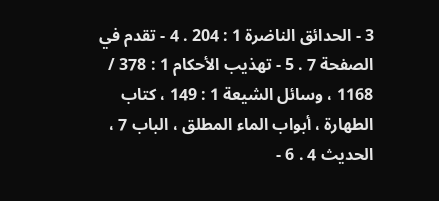3 - الحدائق الناضرة 1 : 204 . 4 - تقدم في الصفحة 7 . 5 - تهذيب الأحكام 1 : 378 / 1168 ، وسائل الشيعة 1 : 149 ، كتاب الطهارة ، أبواب الماء المطلق ، الباب 7 ، الحديث 4 . 6 -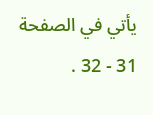يأتي في الصفحة 31 - 32 .